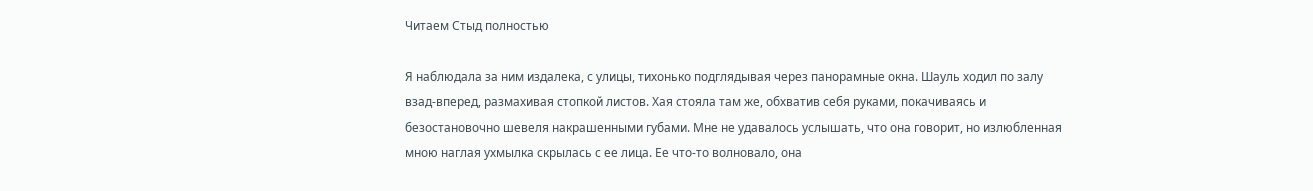Читаем Стыд полностью

Я наблюдала за ним издалека, с улицы, тихонько подглядывая через панорамные окна. Шауль ходил по залу взад-вперед, размахивая стопкой листов. Хая стояла там же, обхватив себя руками, покачиваясь и безостановочно шевеля накрашенными губами. Мне не удавалось услышать, что она говорит, но излюбленная мною наглая ухмылка скрылась с ее лица. Ее что-то волновало, она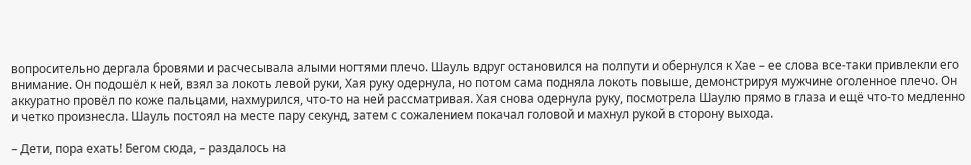вопросительно дергала бровями и расчесывала алыми ногтями плечо. Шауль вдруг остановился на полпути и обернулся к Хае – ее слова все-таки привлекли его внимание. Он подошёл к ней, взял за локоть левой руки, Хая руку одернула, но потом сама подняла локоть повыше, демонстрируя мужчине оголенное плечо. Он аккуратно провёл по коже пальцами, нахмурился, что-то на ней рассматривая. Хая снова одернула руку, посмотрела Шаулю прямо в глаза и ещё что-то медленно и четко произнесла. Шауль постоял на месте пару секунд, затем с сожалением покачал головой и махнул рукой в сторону выхода.

– Дети, пора ехать! Бегом сюда, – раздалось на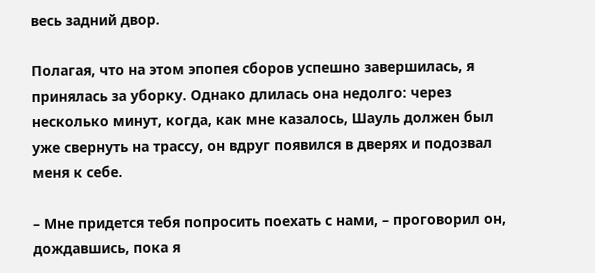весь задний двор.

Полагая, что на этом эпопея сборов успешно завершилась, я принялась за уборку. Однако длилась она недолго: через несколько минут, когда, как мне казалось, Шауль должен был уже свернуть на трассу, он вдруг появился в дверях и подозвал меня к себе.

– Мне придется тебя попросить поехать с нами, – проговорил он, дождавшись, пока я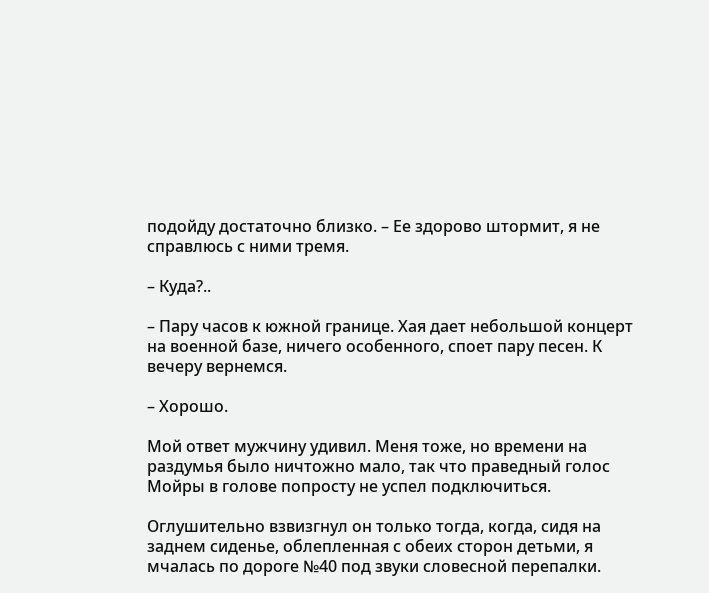подойду достаточно близко. – Ее здорово штормит, я не справлюсь с ними тремя.

– Куда?..

– Пару часов к южной границе. Хая дает небольшой концерт на военной базе, ничего особенного, споет пару песен. К вечеру вернемся.

– Хорошо.

Мой ответ мужчину удивил. Меня тоже, но времени на раздумья было ничтожно мало, так что праведный голос Мойры в голове попросту не успел подключиться.

Оглушительно взвизгнул он только тогда, когда, сидя на заднем сиденье, облепленная с обеих сторон детьми, я мчалась по дороге №40 под звуки словесной перепалки.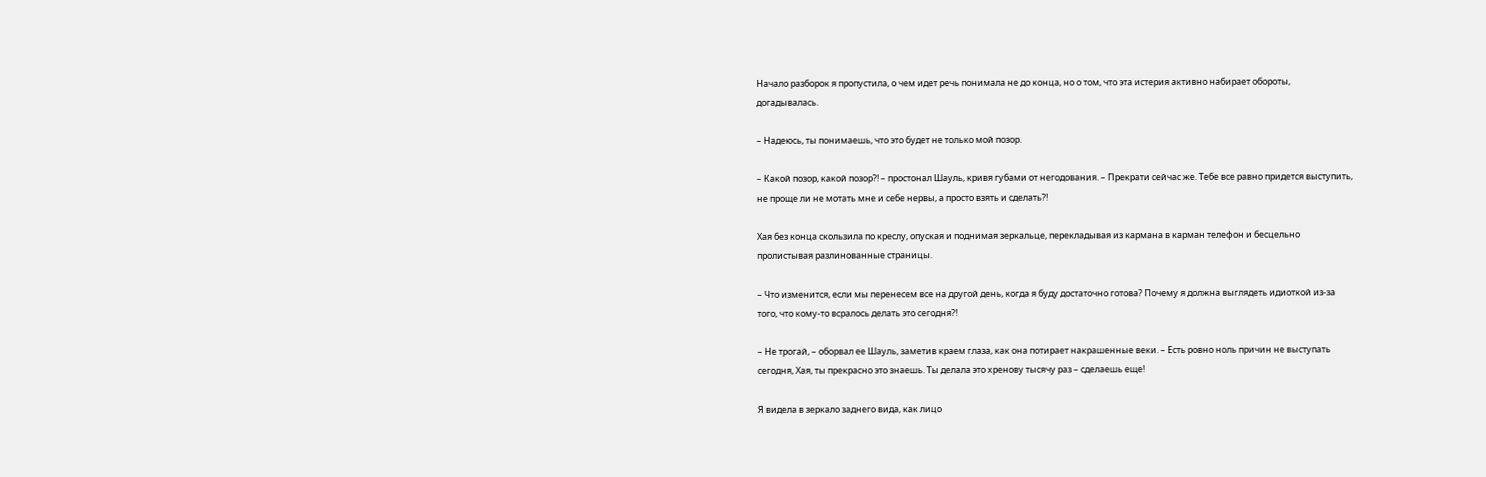Начало разборок я пропустила, о чем идет речь понимала не до конца, но о том, что эта истерия активно набирает обороты, догадывалась.

– Надеюсь, ты понимаешь, что это будет не только мой позор.

– Какой позор, какой позор?! – простонал Шауль, кривя губами от негодования. – Прекрати сейчас же. Тебе все равно придется выступить, не проще ли не мотать мне и себе нервы, а просто взять и сделать?!

Хая без конца скользила по креслу, опуская и поднимая зеркальце, перекладывая из кармана в карман телефон и бесцельно пролистывая разлинованные страницы.

– Что изменится, если мы перенесем все на другой день, когда я буду достаточно готова? Почему я должна выглядеть идиоткой из-за того, что кому-то всралось делать это сегодня?!

– Не трогай, – оборвал ее Шауль, заметив краем глаза, как она потирает накрашенные веки. – Есть ровно ноль причин не выступать сегодня, Хая, ты прекрасно это знаешь. Ты делала это хренову тысячу раз – сделаешь еще!

Я видела в зеркало заднего вида, как лицо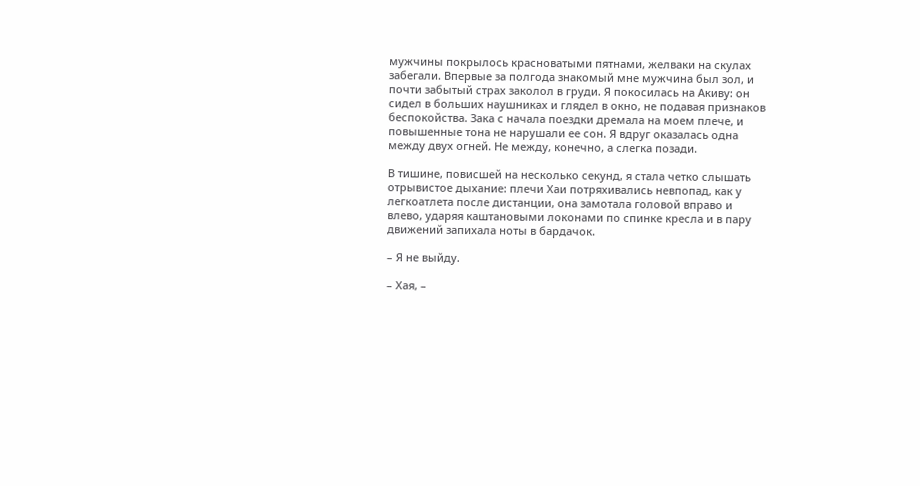мужчины покрылось красноватыми пятнами, желваки на скулах забегали. Впервые за полгода знакомый мне мужчина был зол, и почти забытый страх заколол в груди. Я покосилась на Акиву: он сидел в больших наушниках и глядел в окно, не подавая признаков беспокойства. Зака с начала поездки дремала на моем плече, и повышенные тона не нарушали ее сон. Я вдруг оказалась одна между двух огней. Не между, конечно, а слегка позади.

В тишине, повисшей на несколько секунд, я стала четко слышать отрывистое дыхание: плечи Хаи потряхивались невпопад, как у легкоатлета после дистанции, она замотала головой вправо и влево, ударяя каштановыми локонами по спинке кресла и в пару движений запихала ноты в бардачок.

– Я не выйду.

– Хая, –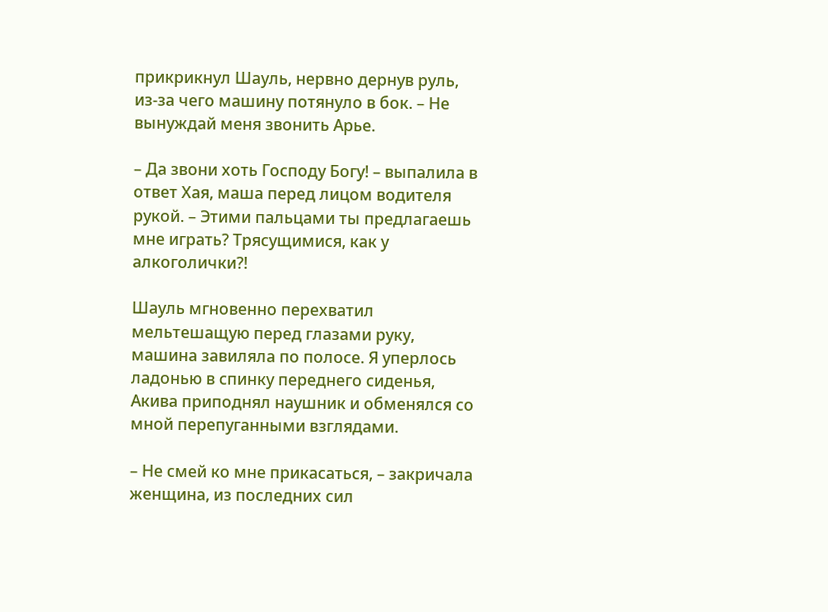прикрикнул Шауль, нервно дернув руль, из-за чего машину потянуло в бок. – Не вынуждай меня звонить Арье.

– Да звони хоть Господу Богу! – выпалила в ответ Хая, маша перед лицом водителя рукой. – Этими пальцами ты предлагаешь мне играть? Трясущимися, как у алкоголички?!

Шауль мгновенно перехватил мельтешащую перед глазами руку, машина завиляла по полосе. Я уперлось ладонью в спинку переднего сиденья, Акива приподнял наушник и обменялся со мной перепуганными взглядами.

– Не смей ко мне прикасаться, – закричала женщина, из последних сил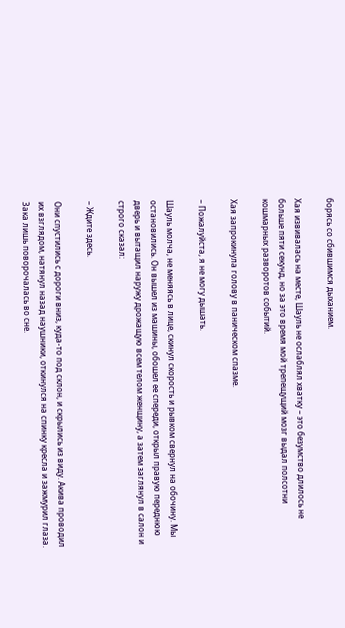борясь со сбившимся дыханием.

Хая извивалась на месте, Шауль не ослаблял хватку – это безумство длилось не больше пяти секунд, но за это время мой трепещущий мозг выдал полсотни кошмарных разворотов событий.

Хая запрокинула голову в паническом спазме.

– Пожалуйста, я не могу дышать.

Шауль молча, не меняясь в лице, скинул скорость и рывком свернул на обочину. Мы остановились. Он вышел из машины, обошел ее спереди, открыл правую переднюю дверь и вытащил наружу дрожащую всем телом женщину, а затем заглянул в салон и строго сказал:

– Ждите здесь.

Они спустились с дороги вниз, куда-то под склон, и скрылись из виду. Акива проводил их взглядом, натянул назад наушники, откинулся на спинку кресла и зажмурил глаза. Зака лишь поворочалась во сне.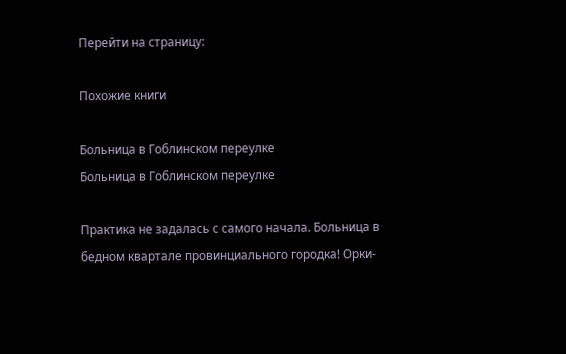Перейти на страницу:

Похожие книги

Больница в Гоблинском переулке
Больница в Гоблинском переулке

Практика не задалась с самого начала. Больница в бедном квартале провинциального городка! Орки-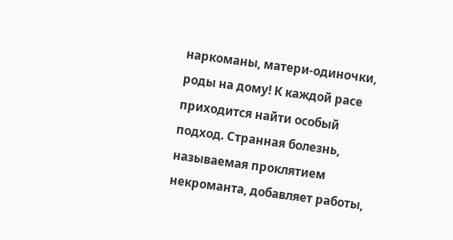наркоманы, матери-одиночки, роды на дому! К каждой расе приходится найти особый подход. Странная болезнь, называемая проклятием некроманта, добавляет работы,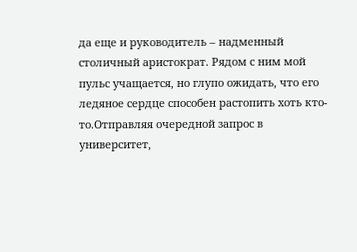да еще и руководитель – надменный столичный аристократ. Рядом с ним мой пульс учащается, но глупо ожидать, что его ледяное сердце способен растопить хоть кто-то.Отправляя очередной запрос в университет,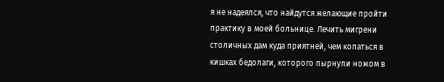я не надеялся, что найдутся желающие пройти практику в моей больнице. Лечить мигрени столичных дам куда приятней, чем копаться в кишках бедолаги, которого пырнули ножом в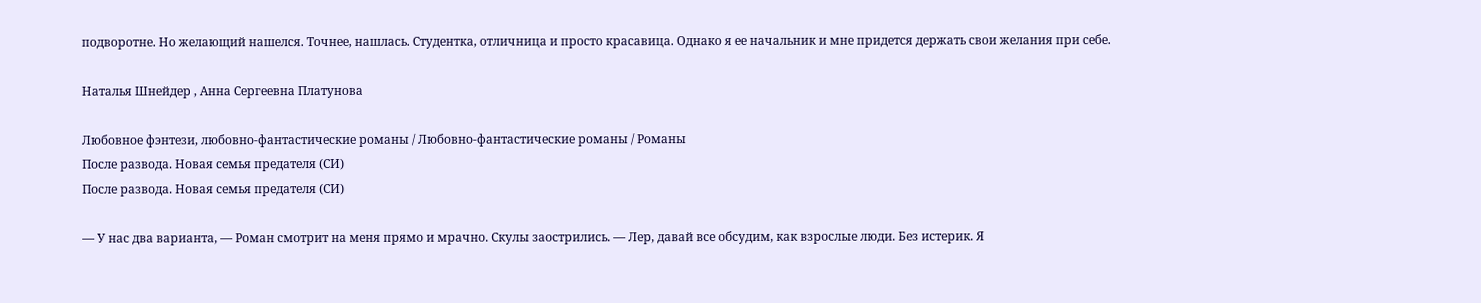подворотне. Но желающий нашелся. Точнее, нашлась. Студентка, отличница и просто красавица. Однако я ее начальник и мне придется держать свои желания при себе.

Наталья Шнейдер , Анна Сергеевна Платунова

Любовное фэнтези, любовно-фантастические романы / Любовно-фантастические романы / Романы
После развода. Новая семья предателя (СИ)
После развода. Новая семья предателя (СИ)

— У нас два варианта, — Роман смотрит на меня прямо и мрачно. Скулы заострились. — Лер, давай все обсудим, как взрослые люди. Без истерик. Я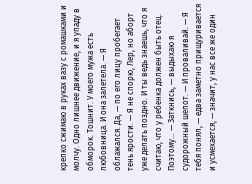крепко сжимаю в руках вазу с ромашками и молчу. Одно лишнее движение, и я упаду в обморок. Тошнит. У моего мужа есть любовница. И она залетела. — Я облажался. Да, — по его лицу пробегает тень ярости. — Я не спорю, Лер, но аборт уже делать поздно. И ты ведь знаешь, что я считаю, что у ребенка должен быть отец. Поэтому… — Заткнись, — выдыхаю я судорожный шепот. — И проваливай. — Я тебя понял, — едва заметно прищуривается и усмехается, — значит, у нас все же один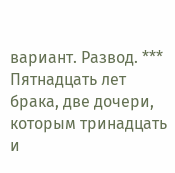вариант. Развод. *** Пятнадцать лет брака, две дочери, которым тринадцать и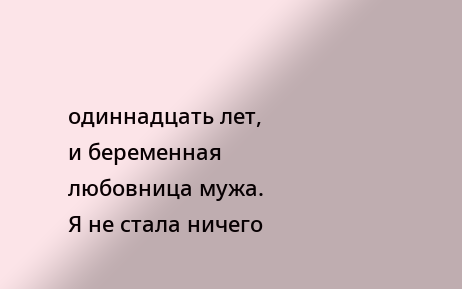одиннадцать лет, и беременная любовница мужа. Я не стала ничего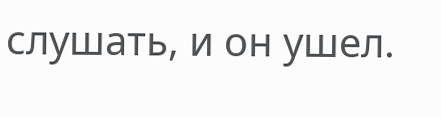слушать, и он ушел.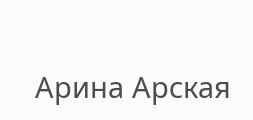Арина Арская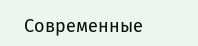Современные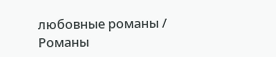любовные романы / Романы